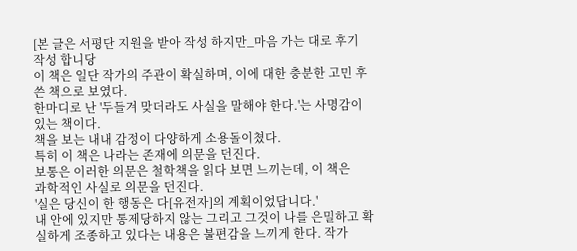[본 글은 서평단 지원을 받아 작성 하지만_마음 가는 대로 후기 작성 합니당
이 책은 일단 작가의 주관이 확실하며, 이에 대한 충분한 고민 후 쓴 책으로 보였다.
한마디로 난 '두들겨 맞더라도 사실을 말해야 한다.'는 사명감이 있는 책이다.
책을 보는 내내 감정이 다양하게 소용돌이쳤다.
특히 이 책은 나라는 존재에 의문을 던진다.
보통은 이러한 의문은 철학책을 읽다 보면 느끼는데, 이 책은
과학적인 사실로 의문을 던진다.
'실은 당신이 한 행동은 다[유전자]의 계획이었답니다.'
내 안에 있지만 통제당하지 않는 그리고 그것이 나를 은밀하고 확실하게 조종하고 있다는 내용은 불편감을 느끼게 한다. 작가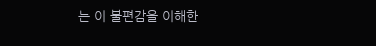는 이 불편감을 이해한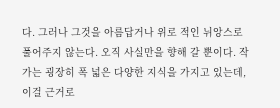다. 그러나 그것을 아름답거나 위로 적인 뉘앙스로 풀어주지 않는다. 오직 사실만을 향해 갈 뿐이다. 작가는 굉장히 폭 넓은 다양한 지식을 가지고 있는데, 이걸 근거로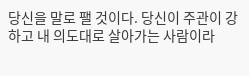당신을 말로 팰 것이다. 당신이 주관이 강하고 내 의도대로 살아가는 사람이라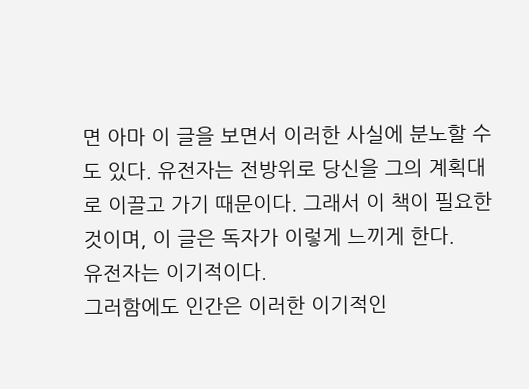면 아마 이 글을 보면서 이러한 사실에 분노할 수도 있다. 유전자는 전방위로 당신을 그의 계획대로 이끌고 가기 때문이다. 그래서 이 책이 필요한 것이며, 이 글은 독자가 이렇게 느끼게 한다.
유전자는 이기적이다.
그러함에도 인간은 이러한 이기적인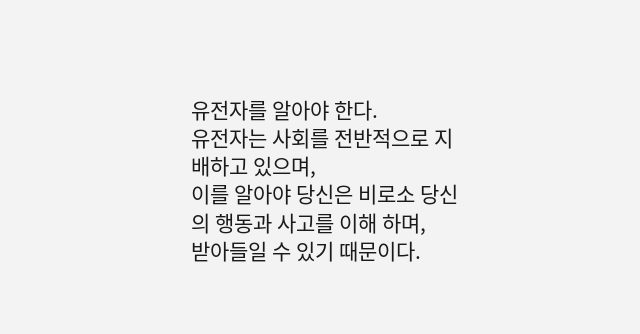유전자를 알아야 한다.
유전자는 사회를 전반적으로 지배하고 있으며,
이를 알아야 당신은 비로소 당신의 행동과 사고를 이해 하며,
받아들일 수 있기 때문이다.